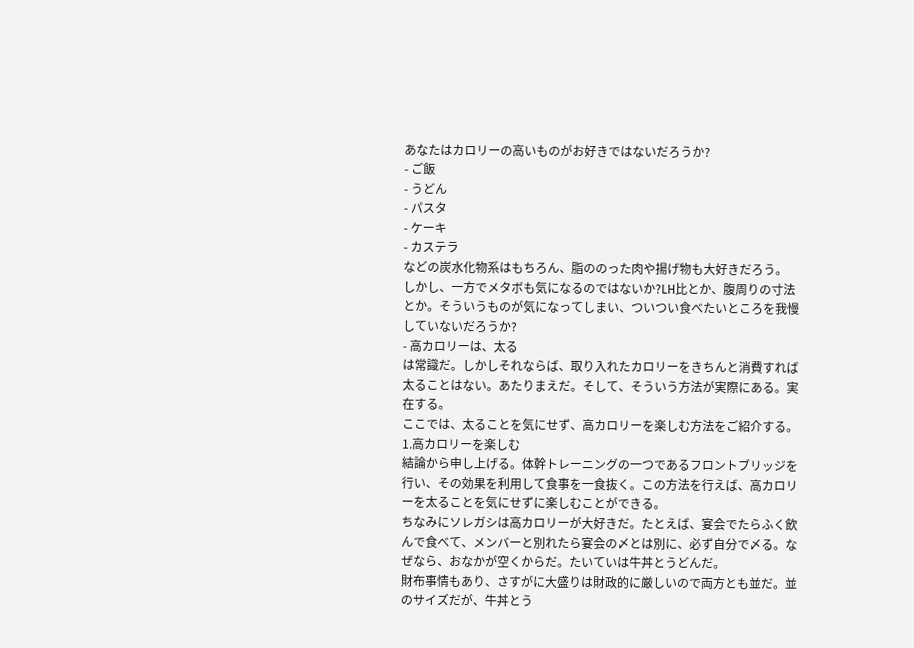あなたはカロリーの高いものがお好きではないだろうか?
- ご飯
- うどん
- パスタ
- ケーキ
- カステラ
などの炭水化物系はもちろん、脂ののった肉や揚げ物も大好きだろう。
しかし、一方でメタボも気になるのではないか?LH比とか、腹周りの寸法とか。そういうものが気になってしまい、ついつい食べたいところを我慢していないだろうか?
- 高カロリーは、太る
は常識だ。しかしそれならば、取り入れたカロリーをきちんと消費すれば太ることはない。あたりまえだ。そして、そういう方法が実際にある。実在する。
ここでは、太ることを気にせず、高カロリーを楽しむ方法をご紹介する。
1.高カロリーを楽しむ
結論から申し上げる。体幹トレーニングの一つであるフロントブリッジを行い、その効果を利用して食事を一食抜く。この方法を行えば、高カロリーを太ることを気にせずに楽しむことができる。
ちなみにソレガシは高カロリーが大好きだ。たとえば、宴会でたらふく飲んで食べて、メンバーと別れたら宴会の〆とは別に、必ず自分で〆る。なぜなら、おなかが空くからだ。たいていは牛丼とうどんだ。
財布事情もあり、さすがに大盛りは財政的に厳しいので両方とも並だ。並のサイズだが、牛丼とう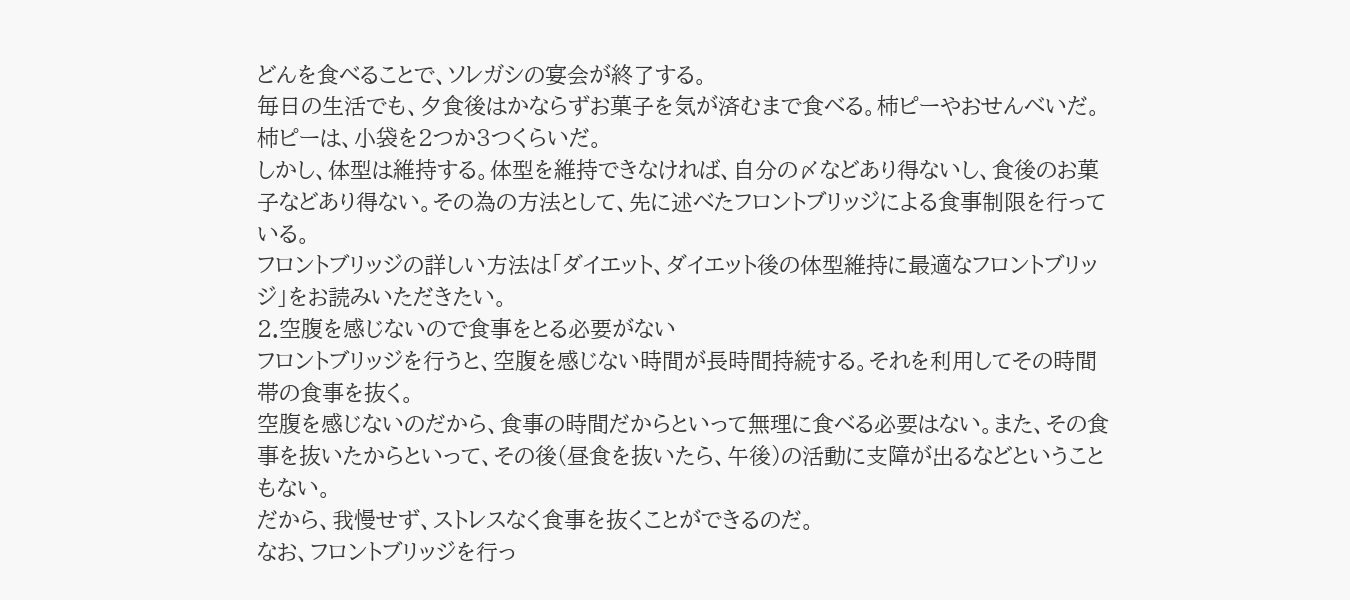どんを食べることで、ソレガシの宴会が終了する。
毎日の生活でも、夕食後はかならずお菓子を気が済むまで食べる。柿ピーやおせんべいだ。柿ピーは、小袋を2つか3つくらいだ。
しかし、体型は維持する。体型を維持できなければ、自分の〆などあり得ないし、食後のお菓子などあり得ない。その為の方法として、先に述べたフロントブリッジによる食事制限を行っている。
フロントブリッジの詳しい方法は「ダイエット、ダイエット後の体型維持に最適なフロントブリッジ」をお読みいただきたい。
2.空腹を感じないので食事をとる必要がない
フロントブリッジを行うと、空腹を感じない時間が長時間持続する。それを利用してその時間帯の食事を抜く。
空腹を感じないのだから、食事の時間だからといって無理に食べる必要はない。また、その食事を抜いたからといって、その後(昼食を抜いたら、午後)の活動に支障が出るなどということもない。
だから、我慢せず、ストレスなく食事を抜くことができるのだ。
なお、フロントブリッジを行っ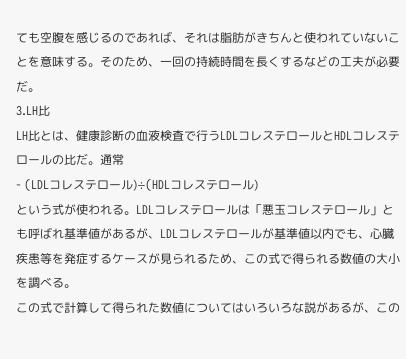ても空腹を感じるのであれば、それは脂肪がきちんと使われていないことを意味する。そのため、一回の持続時間を長くするなどの工夫が必要だ。
3.LH比
LH比とは、健康診断の血液検査で行うLDLコレステロールとHDLコレステロールの比だ。通常
- (LDLコレステロール)÷(HDLコレステロール)
という式が使われる。LDLコレステロールは「悪玉コレステロール」とも呼ばれ基準値があるが、LDLコレステロールが基準値以内でも、心臓疾患等を発症するケースが見られるため、この式で得られる数値の大小を調べる。
この式で計算して得られた数値についてはいろいろな説があるが、この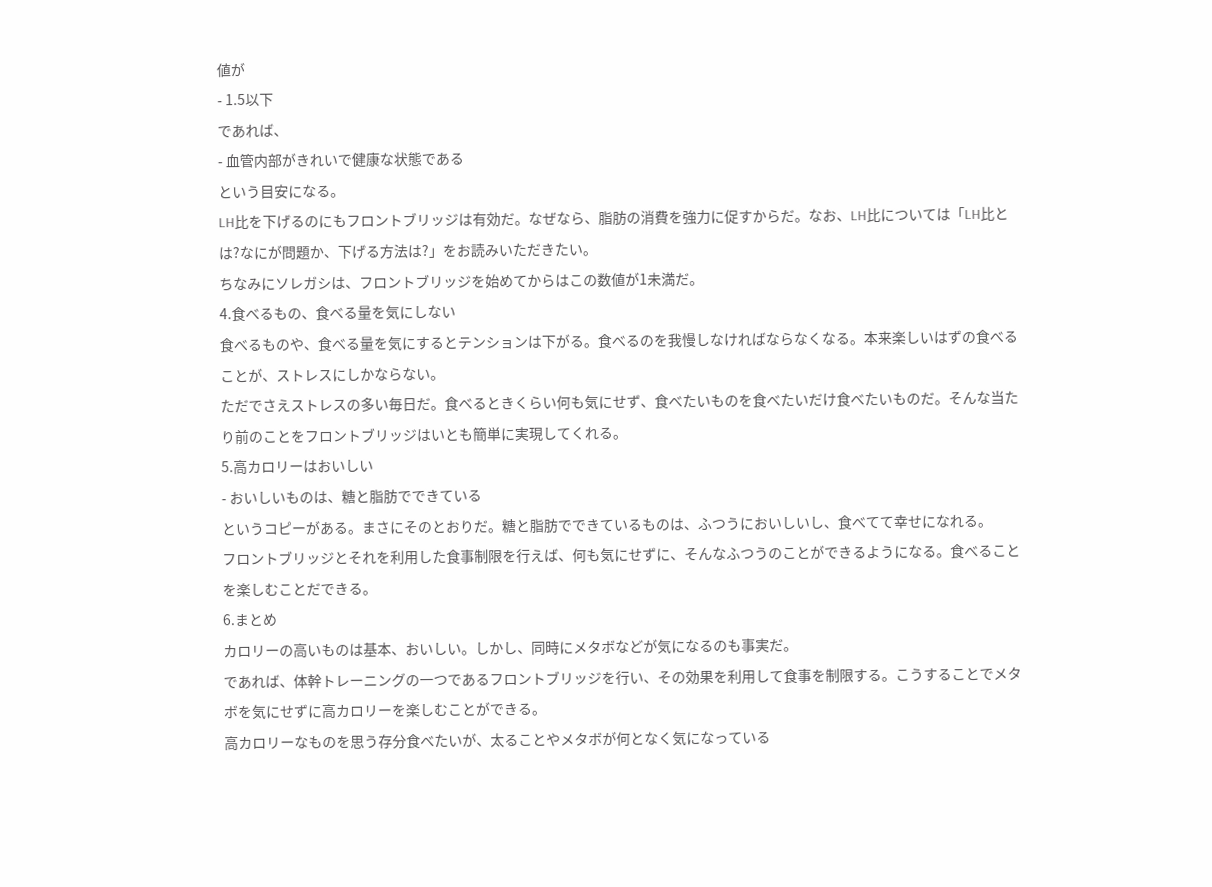値が
- 1.5以下
であれば、
- 血管内部がきれいで健康な状態である
という目安になる。
LH比を下げるのにもフロントブリッジは有効だ。なぜなら、脂肪の消費を強力に促すからだ。なお、LH比については「LH比とは?なにが問題か、下げる方法は?」をお読みいただきたい。
ちなみにソレガシは、フロントブリッジを始めてからはこの数値が1未満だ。
4.食べるもの、食べる量を気にしない
食べるものや、食べる量を気にするとテンションは下がる。食べるのを我慢しなければならなくなる。本来楽しいはずの食べることが、ストレスにしかならない。
ただでさえストレスの多い毎日だ。食べるときくらい何も気にせず、食べたいものを食べたいだけ食べたいものだ。そんな当たり前のことをフロントブリッジはいとも簡単に実現してくれる。
5.高カロリーはおいしい
- おいしいものは、糖と脂肪でできている
というコピーがある。まさにそのとおりだ。糖と脂肪でできているものは、ふつうにおいしいし、食べてて幸せになれる。
フロントブリッジとそれを利用した食事制限を行えば、何も気にせずに、そんなふつうのことができるようになる。食べることを楽しむことだできる。
6.まとめ
カロリーの高いものは基本、おいしい。しかし、同時にメタボなどが気になるのも事実だ。
であれば、体幹トレーニングの一つであるフロントブリッジを行い、その効果を利用して食事を制限する。こうすることでメタボを気にせずに高カロリーを楽しむことができる。
高カロリーなものを思う存分食べたいが、太ることやメタボが何となく気になっている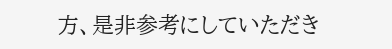方、是非参考にしていただき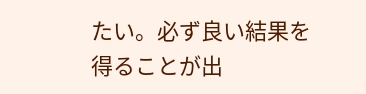たい。必ず良い結果を得ることが出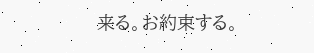来る。お約束する。